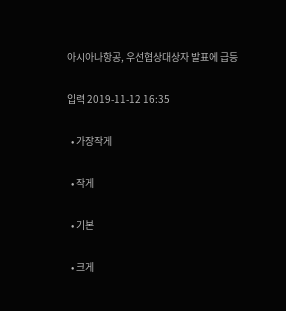아시아나항공, 우선협상대상자 발표에 급등

입력 2019-11-12 16:35

  • 가장작게

  • 작게

  • 기본

  • 크게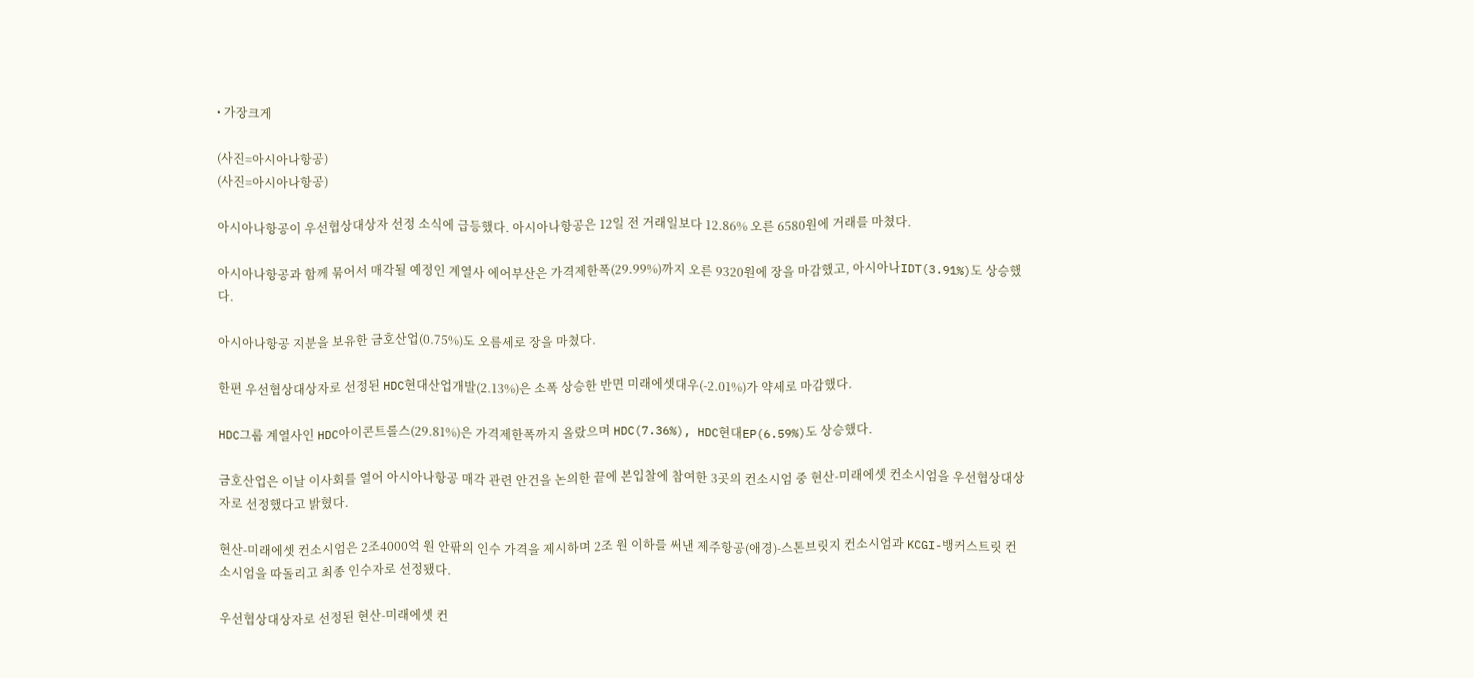• 가장크게

(사진=아시아나항공)
(사진=아시아나항공)

아시아나항공이 우선협상대상자 선정 소식에 급등했다. 아시아나항공은 12일 전 거래일보다 12.86% 오른 6580원에 거래를 마쳤다.

아시아나항공과 함께 묶어서 매각될 예정인 계열사 에어부산은 가격제한폭(29.99%)까지 오른 9320원에 장을 마감했고, 아시아나IDT(3.91%)도 상승했다.

아시아나항공 지분을 보유한 금호산업(0.75%)도 오름세로 장을 마쳤다.

한편 우선협상대상자로 선정된 HDC현대산업개발(2.13%)은 소폭 상승한 반면 미래에셋대우(-2.01%)가 약세로 마감했다.

HDC그룹 계열사인 HDC아이콘트롤스(29.81%)은 가격제한폭까지 올랐으며 HDC(7.36%), HDC현대EP(6.59%)도 상승했다.

금호산업은 이날 이사회를 열어 아시아나항공 매각 관련 안건을 논의한 끝에 본입찰에 참여한 3곳의 컨소시엄 중 현산-미래에셋 컨소시엄을 우선협상대상자로 선정했다고 밝혔다.

현산-미래에셋 컨소시엄은 2조4000억 원 안팎의 인수 가격을 제시하며 2조 원 이하를 써낸 제주항공(애경)-스톤브릿지 컨소시엄과 KCGI-뱅커스트릿 컨소시엄을 따돌리고 최종 인수자로 선정됐다.

우선협상대상자로 선정된 현산-미래에셋 컨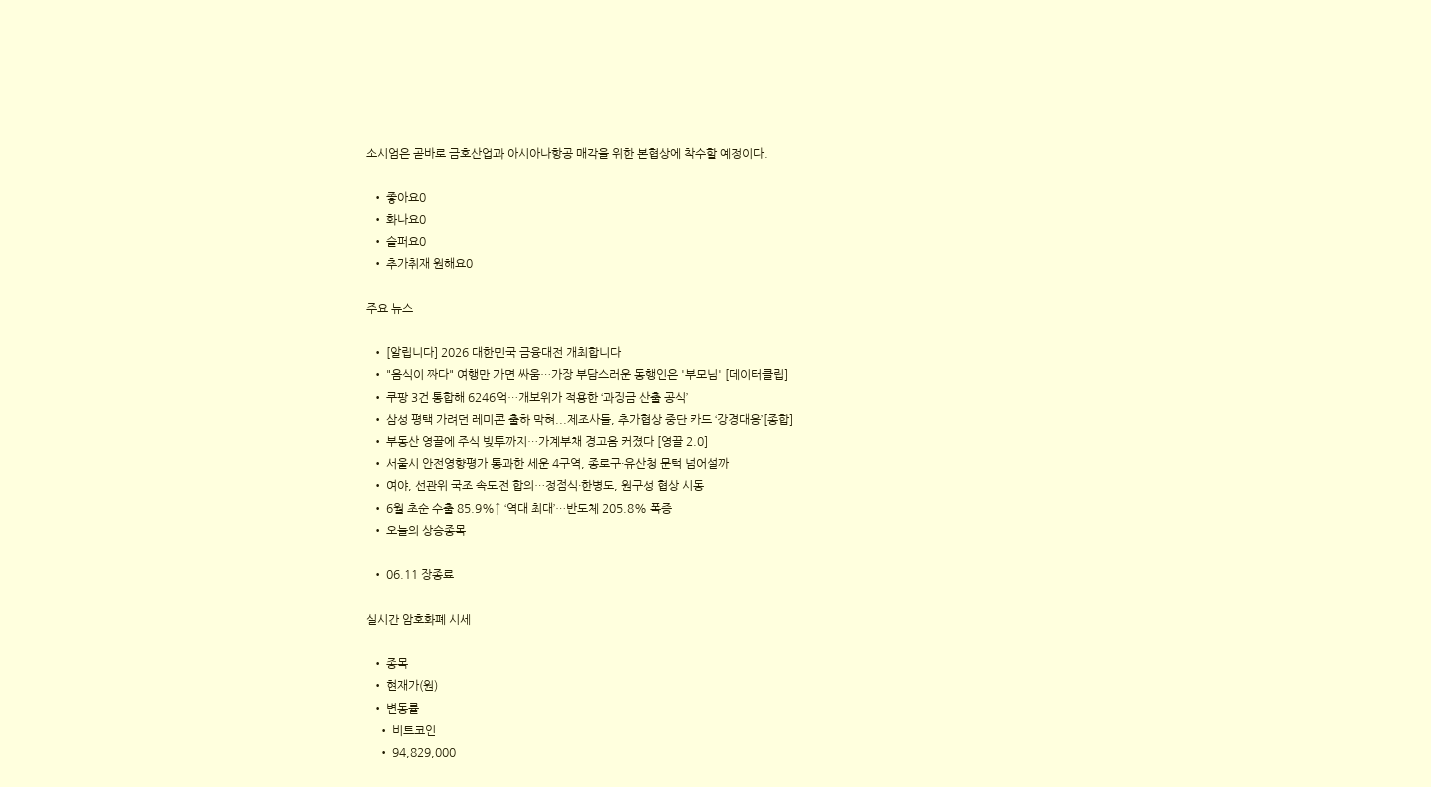소시엄은 곧바로 금호산업과 아시아나항공 매각을 위한 본협상에 착수할 예정이다.

  • 좋아요0
  • 화나요0
  • 슬퍼요0
  • 추가취재 원해요0

주요 뉴스

  • [알립니다] 2026 대한민국 금융대전 개최합니다
  • "음식이 짜다" 여행만 가면 싸움…가장 부담스러운 동행인은 '부모님' [데이터클립]
  • 쿠팡 3건 통합해 6246억…개보위가 적용한 ‘과징금 산출 공식’
  • 삼성 평택 가려던 레미콘 출하 막혀...제조사들, 추가협상 중단 카드 ‘강경대응’[종합]
  • 부동산 영끌에 주식 빚투까지…가계부채 경고음 커졌다 [영끌 2.0]
  • 서울시 안전영향평가 통과한 세운 4구역, 종로구·유산청 문턱 넘어설까
  • 여야, 선관위 국조 속도전 합의…정점식·한병도, 원구성 협상 시동
  • 6월 초순 수출 85.9%↑ ‘역대 최대’…반도체 205.8% 폭증
  • 오늘의 상승종목

  • 06.11 장종료

실시간 암호화폐 시세

  • 종목
  • 현재가(원)
  • 변동률
    • 비트코인
    • 94,829,000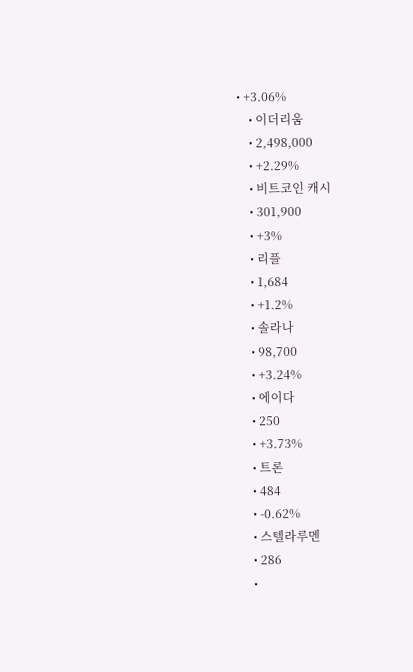• +3.06%
    • 이더리움
    • 2,498,000
    • +2.29%
    • 비트코인 캐시
    • 301,900
    • +3%
    • 리플
    • 1,684
    • +1.2%
    • 솔라나
    • 98,700
    • +3.24%
    • 에이다
    • 250
    • +3.73%
    • 트론
    • 484
    • -0.62%
    • 스텔라루멘
    • 286
    •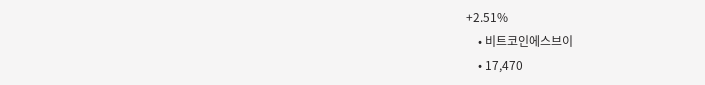+2.51%
    • 비트코인에스브이
    • 17,470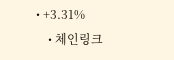• +3.31%
    • 체인링크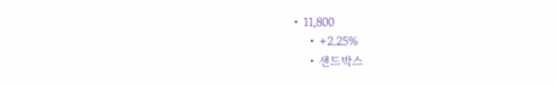• 11,800
    • +2.25%
    • 샌드박스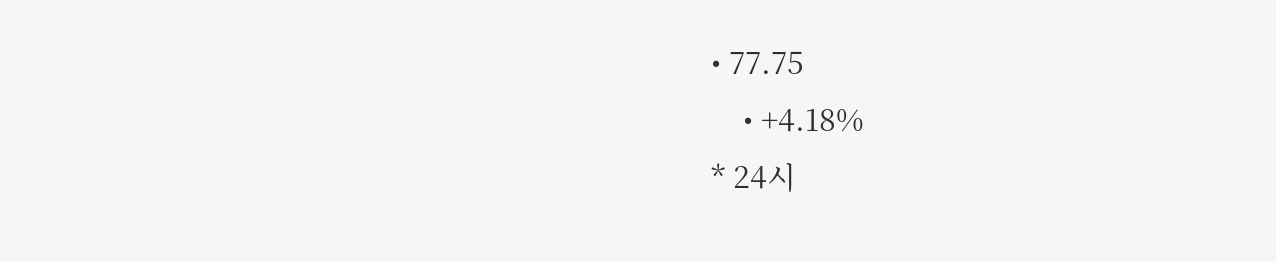• 77.75
    • +4.18%
* 24시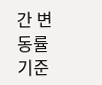간 변동률 기준